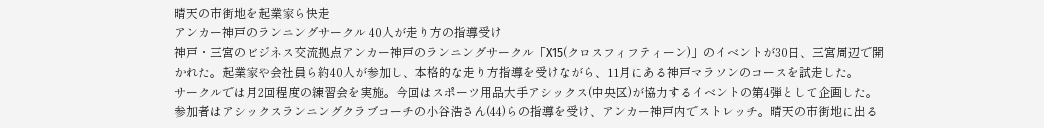晴天の市街地を起業家ら快走
アンカー神戸のランニングサークル 40人が走り方の指導受け
神戸・三宮のビジネス交流拠点アンカー神戸のランニングサークル「X15(クロスフィフティーン)」のイベントが30日、三宮周辺で開かれた。起業家や会社員ら約40人が参加し、本格的な走り方指導を受けながら、11月にある神戸マラソンのコースを試走した。
サークルでは月2回程度の練習会を実施。今回はスポーツ用品大手アシックス(中央区)が協力するイベントの第4弾として企画した。
参加者はアシックスランニングクラブコーチの小谷浩さん(44)らの指導を受け、アンカー神戸内でストレッチ。晴天の市街地に出る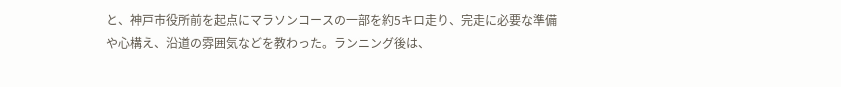と、神戸市役所前を起点にマラソンコースの一部を約5キロ走り、完走に必要な準備や心構え、沿道の雰囲気などを教わった。ランニング後は、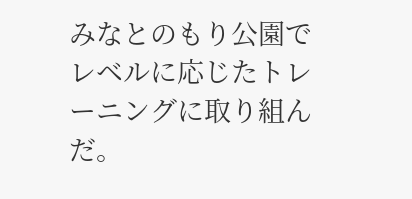みなとのもり公園でレベルに応じたトレーニングに取り組んだ。